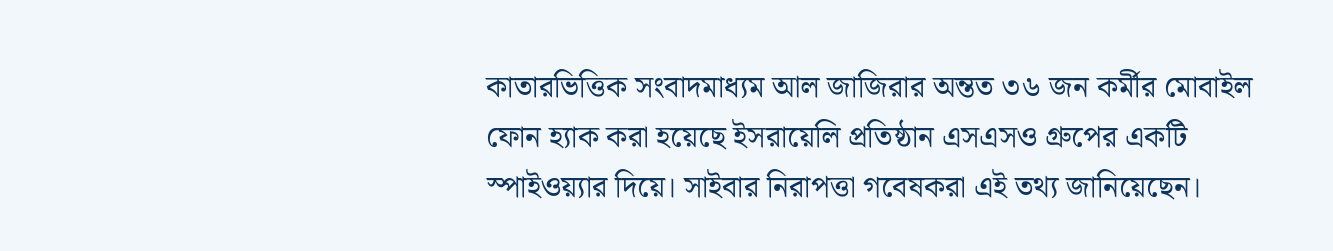কাতারভিত্তিক সংবাদমাধ্যম আল জাজিরার অন্তত ৩৬ জন কর্মীর মোবাইল ফোন হ্যাক করা হয়েছে ইসরায়েলি প্রতিষ্ঠান এসএসও গ্রুপের একটি স্পাইওয়্যার দিয়ে। সাইবার নিরাপত্তা গবেষকরা এই তথ্য জানিয়েছেন।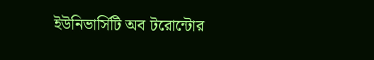ইউনিভার্সিটি অব টরোন্টোর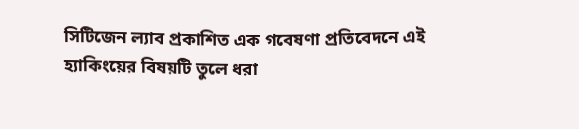সিটিজেন ল্যাব প্রকাশিত এক গবেষণা প্রতিবেদনে এই হ্যাকিংয়ের বিষয়টি তুলে ধরা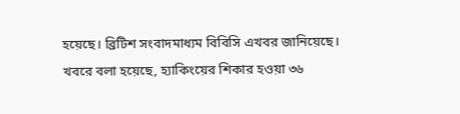হয়েছে। ব্রিটিশ সংবাদমাধ্যম বিবিসি এখবর জানিয়েছে।
খবরে বলা হয়েছে, হ্যাকিংয়ের শিকার হওয়া ৩৬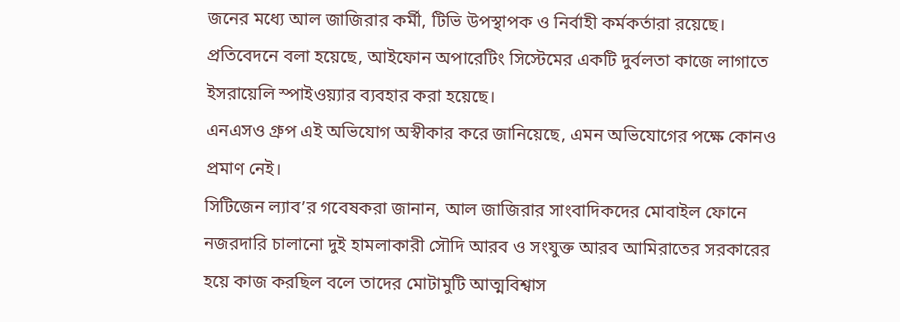জনের মধ্যে আল জাজিরার কর্মী, টিভি উপস্থাপক ও নির্বাহী কর্মকর্তারা রয়েছে। প্রতিবেদনে বলা হয়েছে, আইফোন অপারেটিং সিস্টেমের একটি দুর্বলতা কাজে লাগাতে ইসরায়েলি স্পাইওয়্যার ব্যবহার করা হয়েছে।
এনএসও গ্রুপ এই অভিযোগ অস্বীকার করে জানিয়েছে, এমন অভিযোগের পক্ষে কোনও প্রমাণ নেই।
সিটিজেন ল্যাব’র গবেষকরা জানান, আল জাজিরার সাংবাদিকদের মোবাইল ফোনে নজরদারি চালানো দুই হামলাকারী সৌদি আরব ও সংযুক্ত আরব আমিরাতের সরকারের হয়ে কাজ করছিল বলে তাদের মোটামুটি আত্মবিশ্বাস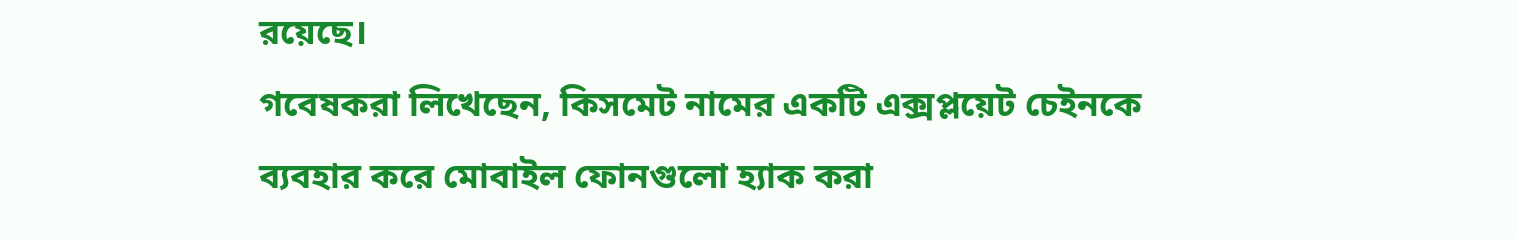রয়েছে।
গবেষকরা লিখেছেন, কিসমেট নামের একটি এক্সপ্লয়েট চেইনকে ব্যবহার করে মোবাইল ফোনগুলো হ্যাক করা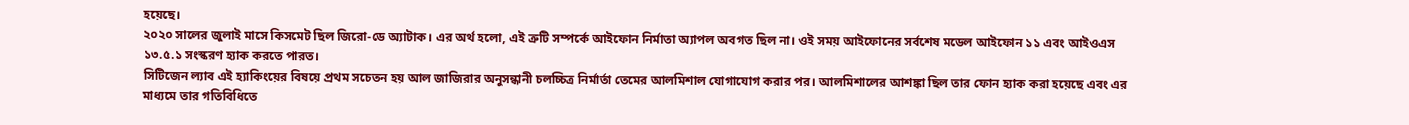হয়েছে।
২০২০ সালের জুলাই মাসে কিসমেট ছিল জিরো-ডে অ্যাটাক। এর অর্থ হলো, এই ত্রুটি সম্পর্কে আইফোন নির্মাতা অ্যাপল অবগত ছিল না। ওই সময় আইফোনের সর্বশেষ মডেল আইফোন ১১ এবং আইওএস ১৩.৫.১ সংস্করণ হ্যাক করতে পারত।
সিটিজেন ল্যাব এই হ্যাকিংয়ের বিষয়ে প্রথম সচেতন হয় আল জাজিরার অনুসন্ধানী চলচ্চিত্র নির্মার্তা তেমের আলমিশাল যোগাযোগ করার পর। আলমিশালের আশঙ্কা ছিল তার ফোন হ্যাক করা হয়েছে এবং এর মাধ্যমে তার গতিবিধিতে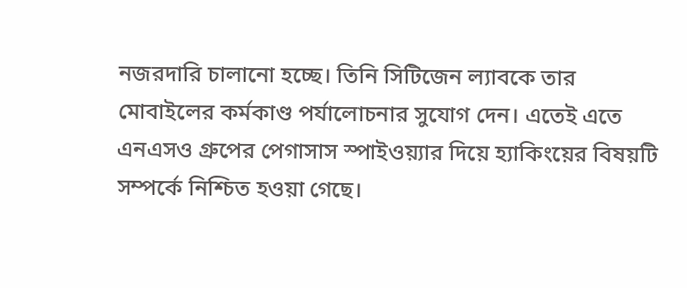নজরদারি চালানো হচ্ছে। তিনি সিটিজেন ল্যাবকে তার মোবাইলের কর্মকাণ্ড পর্যালোচনার সুযোগ দেন। এতেই এতে এনএসও গ্রুপের পেগাসাস স্পাইওয়্যার দিয়ে হ্যাকিংয়ের বিষয়টি সম্পর্কে নিশ্চিত হওয়া গেছে।